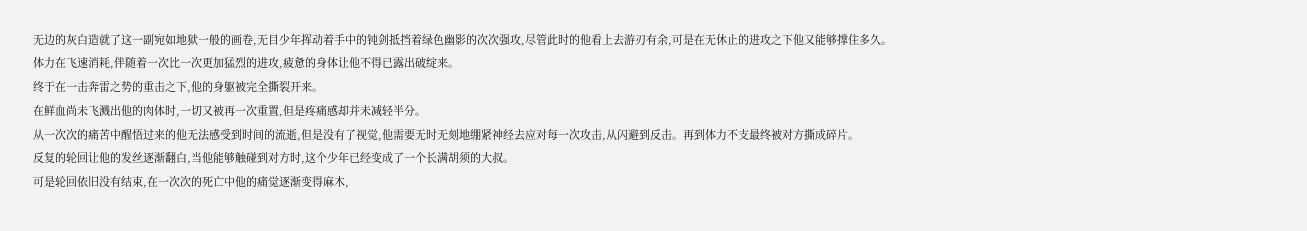无边的灰白造就了这一副宛如地狱一般的画卷,无目少年挥动着手中的钝剑抵挡着绿色幽影的次次强攻,尽管此时的他看上去游刃有余,可是在无休止的进攻之下他又能够撑住多久。
体力在飞速消耗,伴随着一次比一次更加猛烈的进攻,疲惫的身体让他不得已露出破绽来。
终于在一击奔雷之势的重击之下,他的身躯被完全撕裂开来。
在鲜血尚未飞溅出他的肉体时,一切又被再一次重置,但是疼痛感却并未减轻半分。
从一次次的痛苦中醒悟过来的他无法感受到时间的流逝,但是没有了视觉,他需要无时无刻地绷紧神经去应对每一次攻击,从闪避到反击。再到体力不支最终被对方撕成碎片。
反复的轮回让他的发丝逐渐翻白,当他能够触碰到对方时,这个少年已经变成了一个长满胡须的大叔。
可是轮回依旧没有结束,在一次次的死亡中他的痛觉逐渐变得麻木,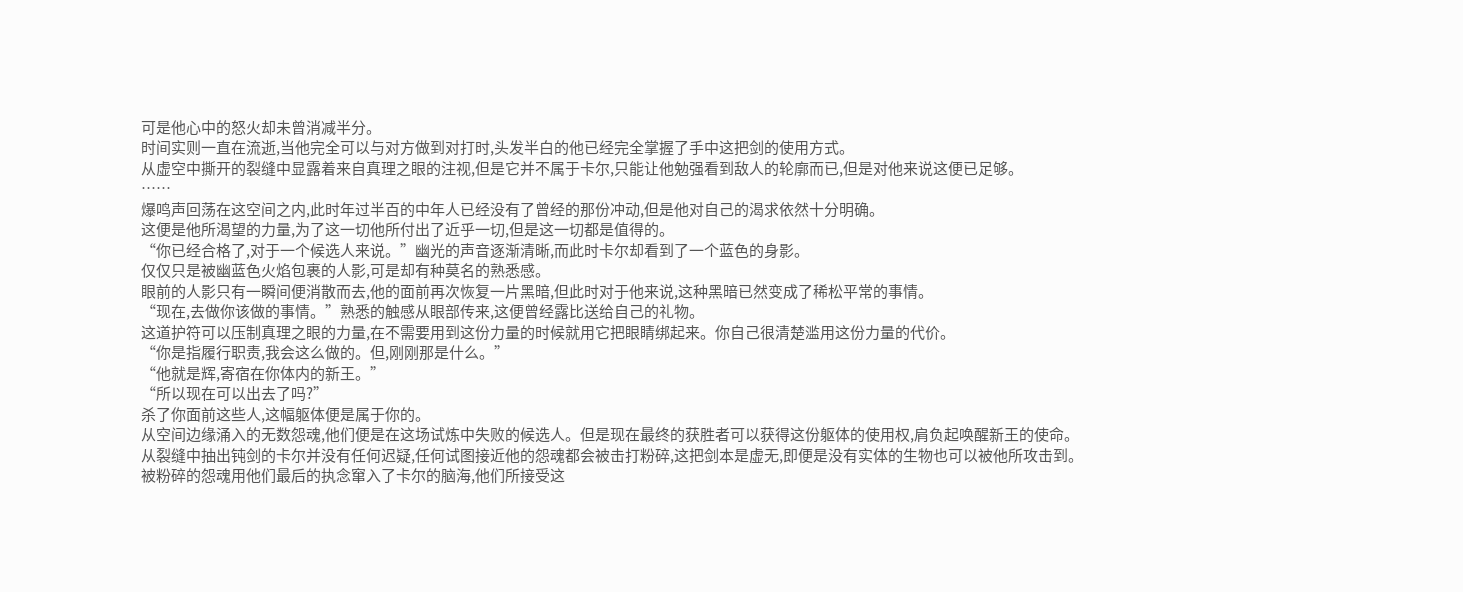可是他心中的怒火却未曾消减半分。
时间实则一直在流逝,当他完全可以与对方做到对打时,头发半白的他已经完全掌握了手中这把剑的使用方式。
从虚空中撕开的裂缝中显露着来自真理之眼的注视,但是它并不属于卡尔,只能让他勉强看到敌人的轮廓而已,但是对他来说这便已足够。
……
爆鸣声回荡在这空间之内,此时年过半百的中年人已经没有了曾经的那份冲动,但是他对自己的渴求依然十分明确。
这便是他所渴望的力量,为了这一切他所付出了近乎一切,但是这一切都是值得的。
“你已经合格了,对于一个候选人来说。”幽光的声音逐渐清晰,而此时卡尔却看到了一个蓝色的身影。
仅仅只是被幽蓝色火焰包裹的人影,可是却有种莫名的熟悉感。
眼前的人影只有一瞬间便消散而去,他的面前再次恢复一片黑暗,但此时对于他来说,这种黑暗已然变成了稀松平常的事情。
“现在,去做你该做的事情。”熟悉的触感从眼部传来,这便曾经露比送给自己的礼物。
这道护符可以压制真理之眼的力量,在不需要用到这份力量的时候就用它把眼睛绑起来。你自己很清楚滥用这份力量的代价。
“你是指履行职责,我会这么做的。但,刚刚那是什么。”
“他就是辉,寄宿在你体内的新王。”
“所以现在可以出去了吗?”
杀了你面前这些人,这幅躯体便是属于你的。
从空间边缘涌入的无数怨魂,他们便是在这场试炼中失败的候选人。但是现在最终的获胜者可以获得这份躯体的使用权,肩负起唤醒新王的使命。
从裂缝中抽出钝剑的卡尔并没有任何迟疑,任何试图接近他的怨魂都会被击打粉碎,这把剑本是虚无,即便是没有实体的生物也可以被他所攻击到。
被粉碎的怨魂用他们最后的执念窜入了卡尔的脑海,他们所接受这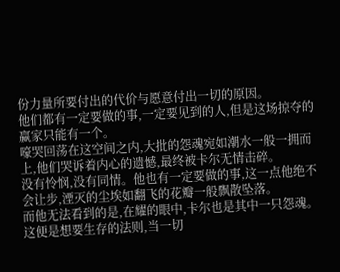份力量所要付出的代价与愿意付出一切的原因。
他们都有一定要做的事,一定要见到的人,但是这场掠夺的赢家只能有一个。
嚎哭回荡在这空间之内,大批的怨魂宛如潮水一般一拥而上,他们哭诉着内心的遗憾,最终被卡尔无情击碎。
没有怜悯,没有同情。他也有一定要做的事,这一点他绝不会让步,湮灭的尘埃如翻飞的花瓣一般飘散坠落。
而他无法看到的是,在耀的眼中,卡尔也是其中一只怨魂。
这便是想要生存的法则,当一切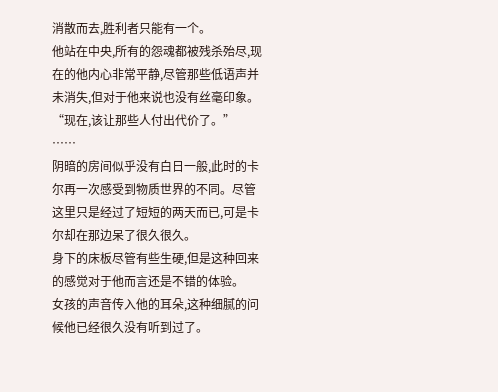消散而去,胜利者只能有一个。
他站在中央,所有的怨魂都被残杀殆尽,现在的他内心非常平静,尽管那些低语声并未消失,但对于他来说也没有丝毫印象。
“现在,该让那些人付出代价了。”
……
阴暗的房间似乎没有白日一般,此时的卡尔再一次感受到物质世界的不同。尽管这里只是经过了短短的两天而已,可是卡尔却在那边呆了很久很久。
身下的床板尽管有些生硬,但是这种回来的感觉对于他而言还是不错的体验。
女孩的声音传入他的耳朵,这种细腻的问候他已经很久没有听到过了。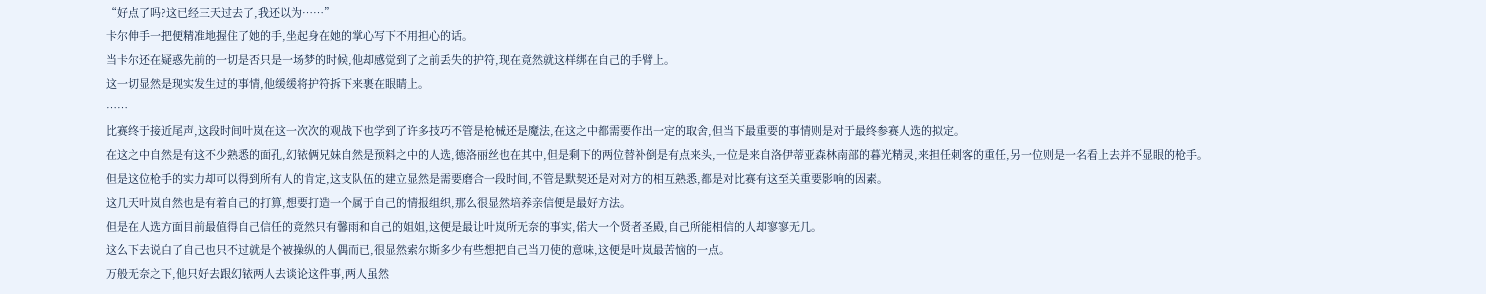“好点了吗?这已经三天过去了,我还以为……”
卡尔伸手一把便精准地握住了她的手,坐起身在她的掌心写下不用担心的话。
当卡尔还在疑惑先前的一切是否只是一场梦的时候,他却感觉到了之前丢失的护符,现在竟然就这样绑在自己的手臂上。
这一切显然是现实发生过的事情,他缓缓将护符拆下来裹在眼睛上。
……
比赛终于接近尾声,这段时间叶岚在这一次次的观战下也学到了许多技巧不管是枪械还是魔法,在这之中都需要作出一定的取舍,但当下最重要的事情则是对于最终参赛人选的拟定。
在这之中自然是有这不少熟悉的面孔,幻铱俩兄妹自然是预料之中的人选,德洛丽丝也在其中,但是剩下的两位替补倒是有点来头,一位是来自洛伊蒂亚森林南部的暮光精灵,来担任刺客的重任,另一位则是一名看上去并不显眼的枪手。
但是这位枪手的实力却可以得到所有人的肯定,这支队伍的建立显然是需要磨合一段时间,不管是默契还是对对方的相互熟悉,都是对比赛有这至关重要影响的因素。
这几天叶岚自然也是有着自己的打算,想要打造一个属于自己的情报组织,那么很显然培养亲信便是最好方法。
但是在人选方面目前最值得自己信任的竟然只有馨雨和自己的姐姐,这便是最让叶岚所无奈的事实,偌大一个贤者圣殿,自己所能相信的人却寥寥无几。
这么下去说白了自己也只不过就是个被操纵的人偶而已,很显然索尔斯多少有些想把自己当刀使的意味,这便是叶岚最苦恼的一点。
万般无奈之下,他只好去跟幻铱两人去谈论这件事,两人虽然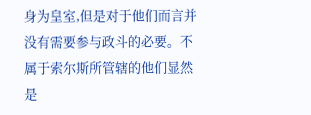身为皇室,但是对于他们而言并没有需要参与政斗的必要。不属于索尔斯所管辖的他们显然是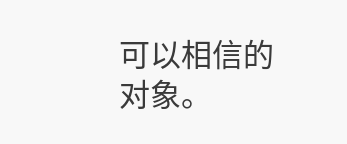可以相信的对象。